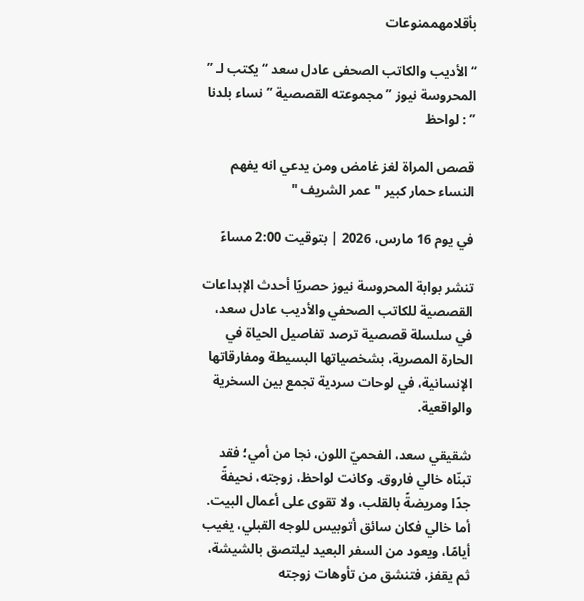بأقلامهممنوعات

“الأديب والكاتب الصحفى عادل سعد “يكتب لـ ” المحروسة نيوز ” مجموعته القصصية ” نساء بلدنا ” : لواحظ

قصص المراة لغز غامض ومن يدعي انه يفهم النساء حمار كبير "عمر الشريف "

في يوم 16 مارس، 2026 | بتوقيت 2:00 مساءً

تنشر بوابة المحروسة نيوز حصريًا أحدث الإبداعات القصصية للكاتب الصحفي والأديب عادل سعد، في سلسلة قصصية ترصد تفاصيل الحياة في الحارة المصرية، بشخصياتها البسيطة ومفارقاتها الإنسانية، في لوحات سردية تجمع بين السخرية والواقعية.

شقيقي سعد، الفحميّ اللون، نجا من أمي؛ فقد تبنّاه خالي فاروق. وكانت لواحظ، زوجته، نحيفةً جدًا ومريضةً بالقلب، ولا تقوى على أعمال البيت. أما خالي فكان سائق أتوبيس للوجه القبلي، يغيب أيامًا، ويعود من السفر البعيد ليلتصق بالشيشة، ثم يقفز، فتنشق من تأوهات زوجته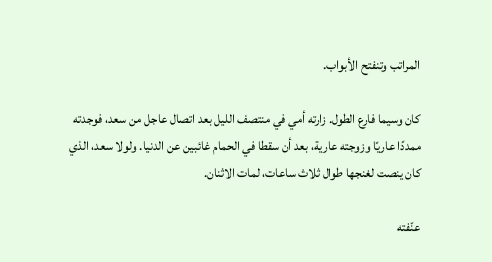المراتب وتنفتح الأبواب.

كان وسيما فارع الطول. زارته أمي في منتصف الليل بعد اتصال عاجل من سعد، فوجدته ممددًا عاريًا وزوجته عارية، بعد أن سقطا في الحمام غائبين عن الدنيا. ولولا سعد، الذي كان ينصت لغنجها طوال ثلاث ساعات، لمات الاثنان.

عنّفته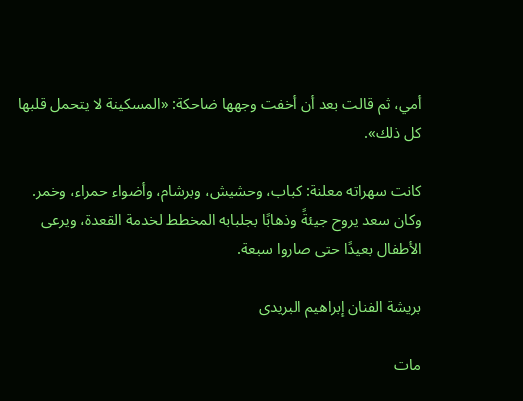أمي، ثم قالت بعد أن أخفت وجهها ضاحكة: «المسكينة لا يتحمل قلبها كل ذلك».

كانت سهراته معلنة: كباب، وحشيش، وبرشام، وأضواء حمراء، وخمر. وكان سعد يروح جيئةً وذهابًا بجلبابه المخطط لخدمة القعدة، ويرعى الأطفال بعيدًا حتى صاروا سبعة.

بريشة الفنان إبراهيم البريدى

مات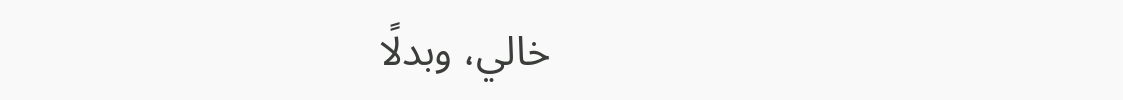خالي، وبدلًا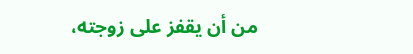من أن يقفز على زوجته،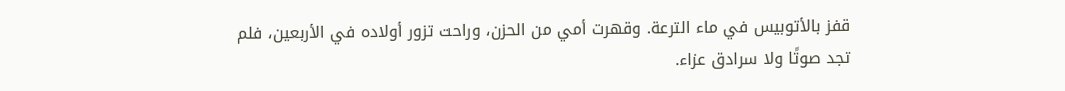قفز بالأتوبيس في ماء الترعة. وقهرت أمي من الحزن، وراحت تزور أولاده في الأربعين، فلم تجد صوتًا ولا سرادق عزاء.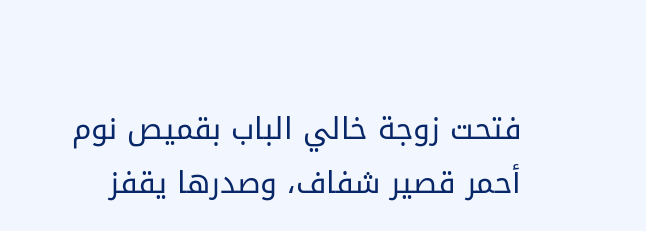فتحت زوجة خالي الباب بقميص نوم أحمر قصير شفاف، وصدرها يقفز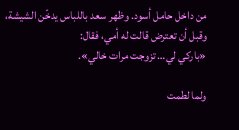من داخل حامل أسود. وظهر سعد باللباس يدخّن الشيشة، وقبل أن تعترض قالت له أمي، فقال:
«باركي لي… تزوجت مرات خالي».

ولما لطمت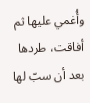وأُغمي عليها ثم أفاقت، طردها بعد أن سبّ لها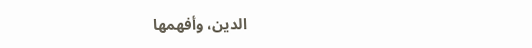الدين، وأفهمها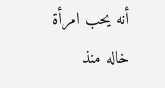أنه يحب امرأة خاله منذ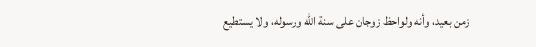زمن بعيد، وأنه ولواحظ زوجان على سنة الله ورسوله، ولا يستطيع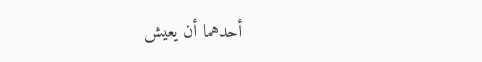أحدهما أن يعيش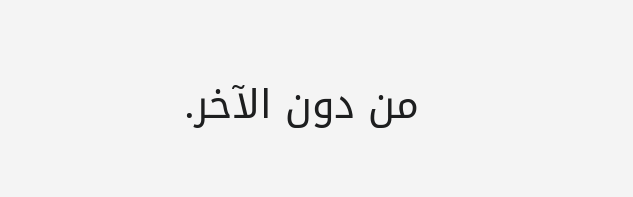من دون الآخر.